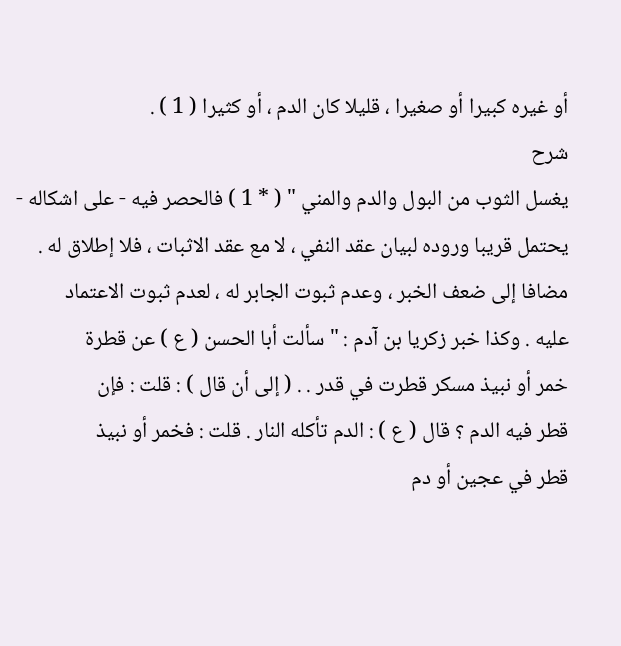أو غيره كبيرا أو صغيرا ، قليلا كان الدم ، أو كثيرا ( 1 ) .
شرح
يغسل الثوب من البول والدم والمني " ( * 1 ) فالحصر فيه - على اشكاله -
يحتمل قريبا وروده لبيان عقد النفي ، لا مع عقد الاثبات ، فلا إطلاق له .
مضافا إلى ضعف الخبر ، وعدم ثبوت الجابر له ، لعدم ثبوت الاعتماد
عليه . وكذا خبر زكريا بن آدم : " سألت أبا الحسن ( ع ) عن قطرة
خمر أو نبيذ مسكر قطرت في قدر . . ( إلى أن قال ) : قلت : فإن
قطر فيه الدم ؟ قال ( ع ) : الدم تأكله النار . قلت : فخمر أو نبيذ
قطر في عجين أو دم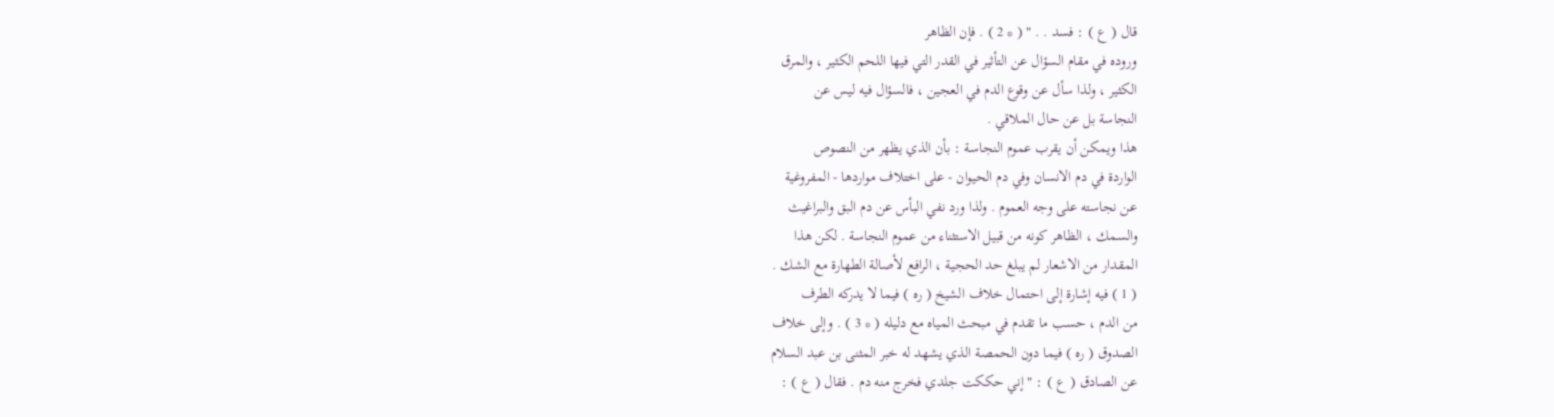قال ( ع ) : فسد . . " ( * 2 ) . فإن الظاهر
وروده في مقام السؤال عن التأثير في القدر التي فيها اللحم الكثير ، والمرق
الكثير ، ولذا سأل عن وقوع الدم في العجين ، فالسؤال فيه ليس عن
النجاسة بل عن حال الملاقي .
هذا ويمكن أن يقرب عموم النجاسة : بأن الذي يظهر من النصوص
الواردة في دم الانسان وفي دم الحيوان - على اختلاف مواردها - المفروغية
عن نجاسته على وجه العموم . ولذا ورد نفي البأس عن دم البق والبراغيث
والسمك ، الظاهر كونه من قبيل الاستثناء من عموم النجاسة . لكن هذا
المقدار من الاشعار لم يبلغ حد الحجية ، الرافع لأصالة الطهارة مع الشك .
( 1 ) فيه إشارة إلى احتمال خلاف الشيخ ( ره ) فيما لا يدركه الطرف
من الدم ، حسب ما تقدم في مبحث المياه مع دليله ( * 3 ) . وإلى خلاف
الصدوق ( ره ) فيما دون الحمصة الذي يشهد له خبر المثنى بن عبد السلام
عن الصادق ( ع ) : " إني حككت جلدي فخرج منه دم . فقال ( ع ) :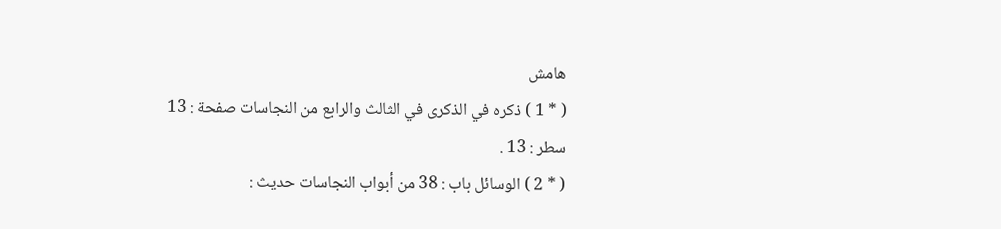هامش
( * 1 ) ذكره في الذكرى في الثالث والرابع من النجاسات صفحة : 13 سطر : 13 .
( * 2 ) الوسائل باب : 38 من أبواب النجاسات حديث :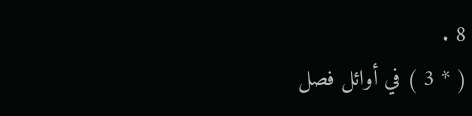8 .
( * 3 ) في أوائل فصل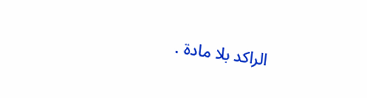الراكد بلا مادة .